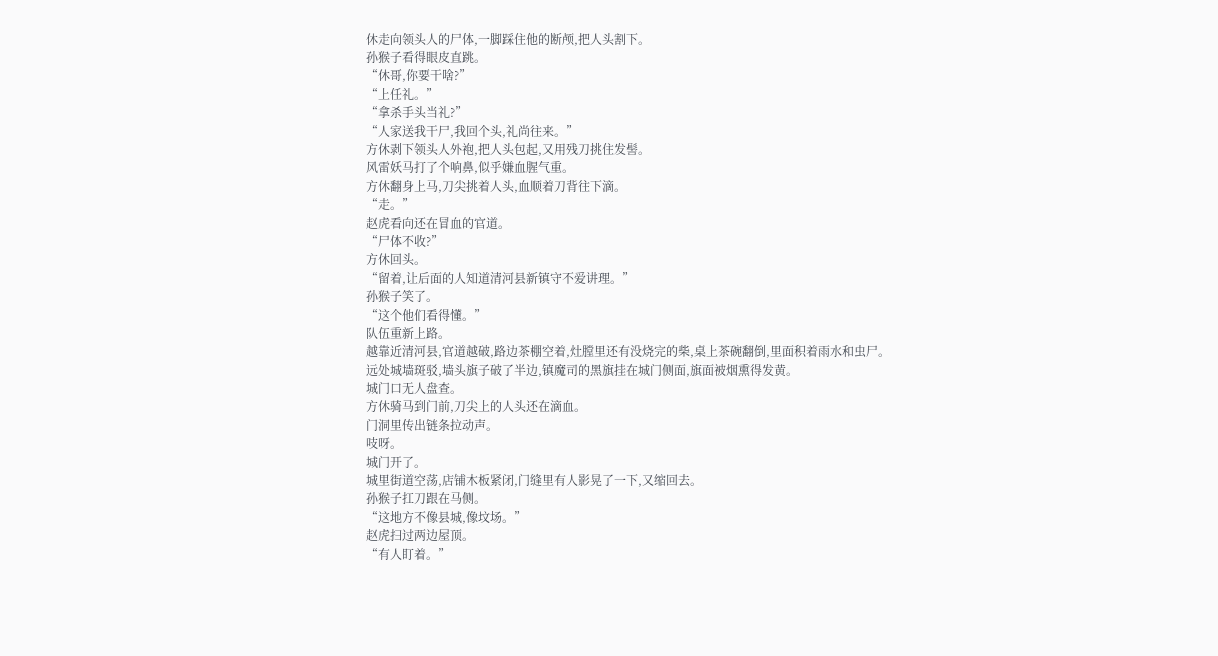休走向领头人的尸体,一脚踩住他的断颅,把人头割下。
孙猴子看得眼皮直跳。
“休哥,你要干啥?”
“上任礼。”
“拿杀手头当礼?”
“人家送我干尸,我回个头,礼尚往来。”
方休剥下领头人外袍,把人头包起,又用残刀挑住发髻。
风雷妖马打了个响鼻,似乎嫌血腥气重。
方休翻身上马,刀尖挑着人头,血顺着刀背往下滴。
“走。”
赵虎看向还在冒血的官道。
“尸体不收?”
方休回头。
“留着,让后面的人知道清河县新镇守不爱讲理。”
孙猴子笑了。
“这个他们看得懂。”
队伍重新上路。
越靠近清河县,官道越破,路边茶棚空着,灶膛里还有没烧完的柴,桌上茶碗翻倒,里面积着雨水和虫尸。
远处城墙斑驳,墙头旗子破了半边,镇魔司的黑旗挂在城门侧面,旗面被烟熏得发黄。
城门口无人盘查。
方休骑马到门前,刀尖上的人头还在滴血。
门洞里传出链条拉动声。
吱呀。
城门开了。
城里街道空荡,店铺木板紧闭,门缝里有人影晃了一下,又缩回去。
孙猴子扛刀跟在马侧。
“这地方不像县城,像坟场。”
赵虎扫过两边屋顶。
“有人盯着。”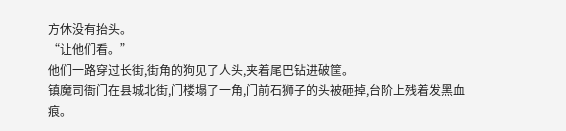方休没有抬头。
“让他们看。”
他们一路穿过长街,街角的狗见了人头,夹着尾巴钻进破筐。
镇魔司衙门在县城北街,门楼塌了一角,门前石狮子的头被砸掉,台阶上残着发黑血痕。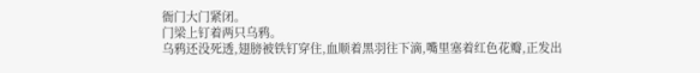衙门大门紧闭。
门梁上钉着两只乌鸦。
乌鸦还没死透,翅膀被铁钉穿住,血顺着黑羽往下滴,嘴里塞着红色花瓣,正发出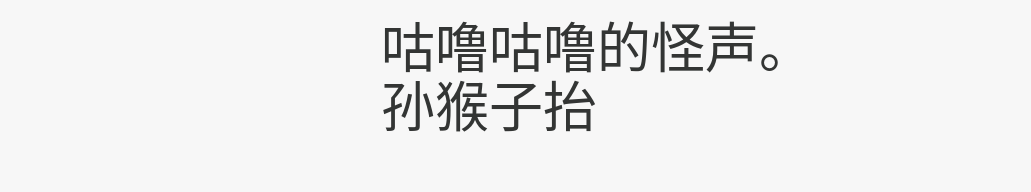咕噜咕噜的怪声。
孙猴子抬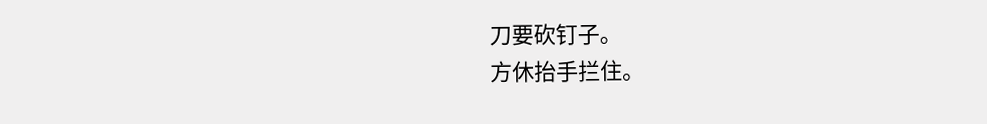刀要砍钉子。
方休抬手拦住。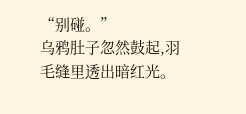“别碰。”
乌鸦肚子忽然鼓起,羽毛缝里透出暗红光。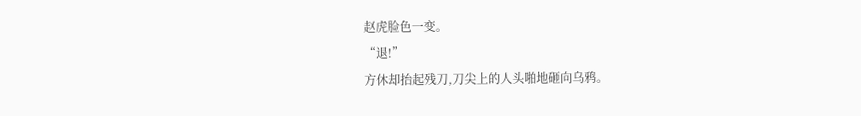赵虎脸色一变。
“退!”
方休却抬起残刀,刀尖上的人头啪地砸向乌鸦。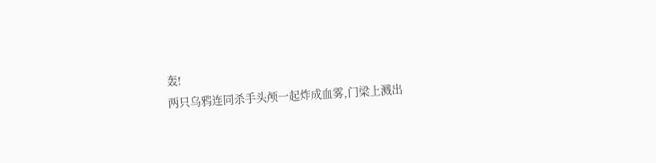轰!
两只乌鸦连同杀手头颅一起炸成血雾,门梁上溅出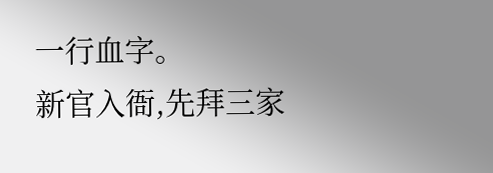一行血字。
新官入衙,先拜三家